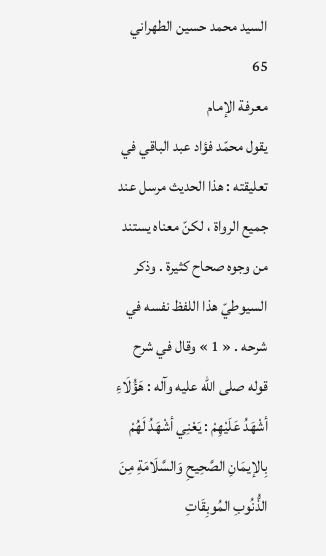السيد محمد حسين الطهراني
65
معرفة الإمام
يقول محمّد فؤاد عبد الباقي في تعليقته : هذا الحديث مرسل عند جميع الرواة ، لكنّ معناه يستند من وجوه صحاح كثيرة . وذكر السيوطيّ هذا اللفظ نفسه في شرحه . « 1 » وقال في شرح قوله صلى الله عليه وآله : هَؤُلَاءِ أشْهَدُ عَلَيْهِمْ : يَعْنِي أشْهَدُ لَهُمْ بِالإيمَانِ الصَّحِيحِ وَالسَّلَامَةِ مِنَ الذُّنُوبِ المُوبِقَاتِ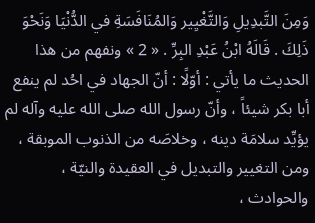وَمِنَ التَّبدِيلِ وَالتَّغْيِير وَالمُنَافَسَةِ في الدُّنْيَا وَنَحْوَ ذَلِكَ . قَالَهُ ابْنُ عَبْدِ البِرِّ . « 2 » ونفهم من هذا الحديث ما يأتي : أوّلًا : أنّ الجهاد في احُد لم ينفع أبا بكر شيئاً ، وأنّ رسول الله صلى الله عليه وآله لم يؤيِّد سلامَة دينه ، وخلاصَه من الذنوب الموبقة ، ومن التغيير والتبديل في العقيدة والنيّة ، والحوادث ،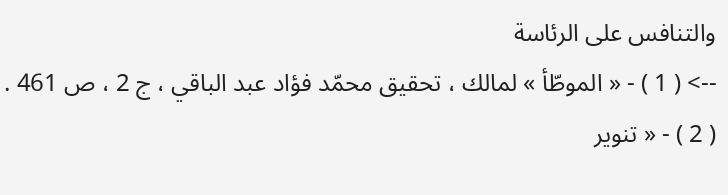والتنافس على الرئاسة
--> ( 1 ) - « الموطّأ » لمالك ، تحقيق محمّد فؤاد عبد الباقي ، ج 2 ، ص 461 . ( 2 ) - « تنوير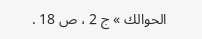الحوالك » ج 2 ، ص 18 .